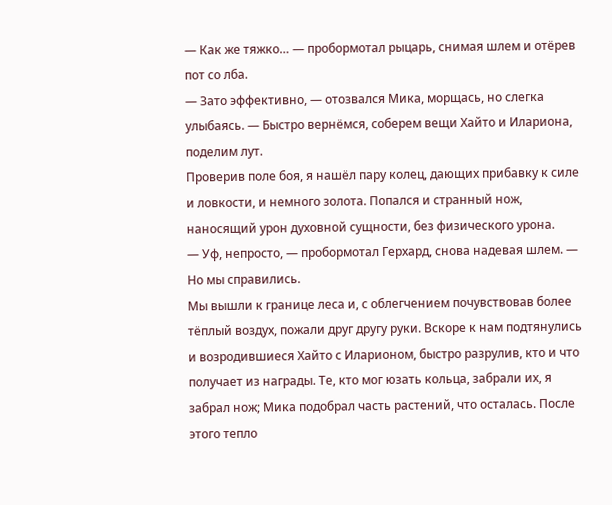— Как же тяжко… — пробормотал рыцарь, снимая шлем и отёрев пот со лба.
— Зато эффективно, — отозвался Мика, морщась, но слегка улыбаясь. — Быстро вернёмся, соберем вещи Хайто и Илариона, поделим лут.
Проверив поле боя, я нашёл пару колец, дающих прибавку к силе и ловкости, и немного золота. Попался и странный нож, наносящий урон духовной сущности, без физического урона.
— Уф, непросто, — пробормотал Герхард, снова надевая шлем. — Но мы справились.
Мы вышли к границе леса и, с облегчением почувствовав более тёплый воздух, пожали друг другу руки. Вскоре к нам подтянулись и возродившиеся Хайто с Иларионом, быстро разрулив, кто и что получает из награды. Те, кто мог юзать кольца, забрали их, я забрал нож; Мика подобрал часть растений, что осталась. После этого тепло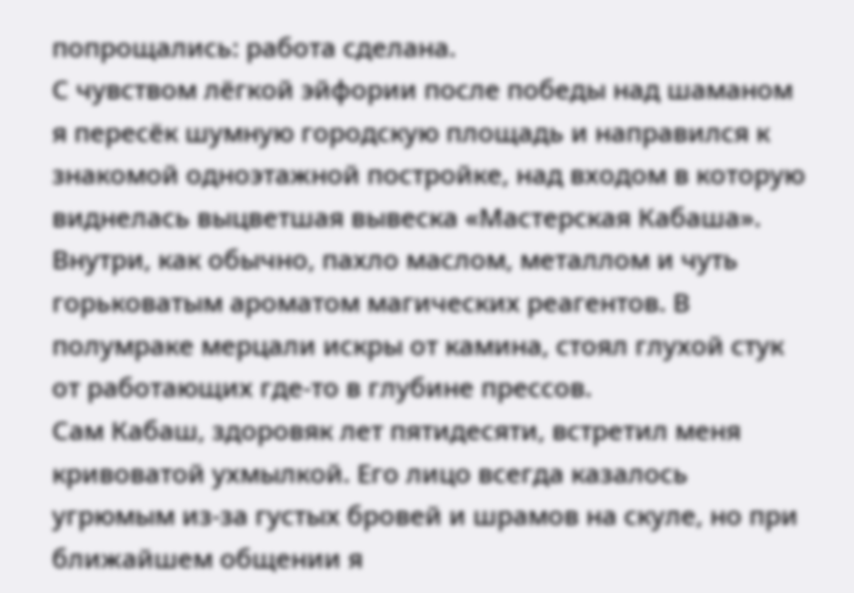попрощались: работа сделана.
С чувством лёгкой эйфории после победы над шаманом я пересёк шумную городскую площадь и направился к знакомой одноэтажной постройке, над входом в которую виднелась выцветшая вывеска «Мастерская Кабаша». Внутри, как обычно, пахло маслом, металлом и чуть горьковатым ароматом магических реагентов. В полумраке мерцали искры от камина, стоял глухой стук от работающих где-то в глубине прессов.
Сам Кабаш, здоровяк лет пятидесяти, встретил меня кривоватой ухмылкой. Его лицо всегда казалось угрюмым из-за густых бровей и шрамов на скуле, но при ближайшем общении я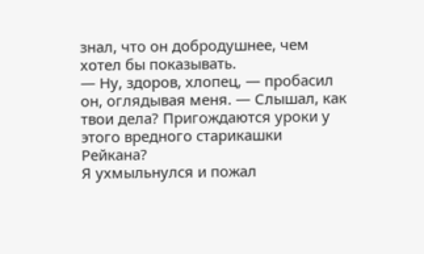знал, что он добродушнее, чем хотел бы показывать.
— Ну, здоров, хлопец, — пробасил он, оглядывая меня. — Слышал, как твои дела? Пригождаются уроки у этого вредного старикашки Рейкана?
Я ухмыльнулся и пожал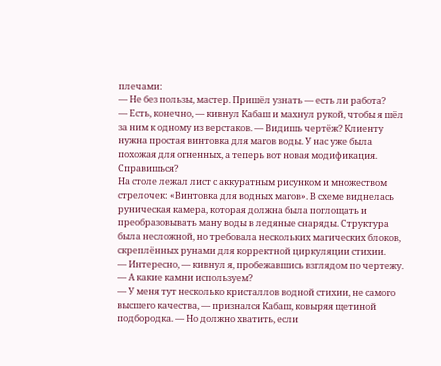плечами:
— Не без пользы, мастер. Пришёл узнать — есть ли работа?
— Есть, конечно, — кивнул Кабаш и махнул рукой, чтобы я шёл за ним к одному из верстаков. — Видишь чертёж? Клиенту нужна простая винтовка для магов воды. У нас уже была похожая для огненных, а теперь вот новая модификация. Справишься?
На столе лежал лист с аккуратным рисунком и множеством стрелочек: «Винтовка для водных магов». В схеме виднелась руническая камера, которая должна была поглощать и преобразовывать ману воды в ледяные снаряды. Структура была несложной, но требовала нескольких магических блоков, скреплённых рунами для корректной циркуляции стихии.
— Интересно, — кивнул я, пробежавшись взглядом по чертежу. — А какие камни используем?
— У меня тут несколько кристаллов водной стихии, не самого высшего качества, — признался Кабаш, ковыряя щетиной подбородка. — Но должно хватить, если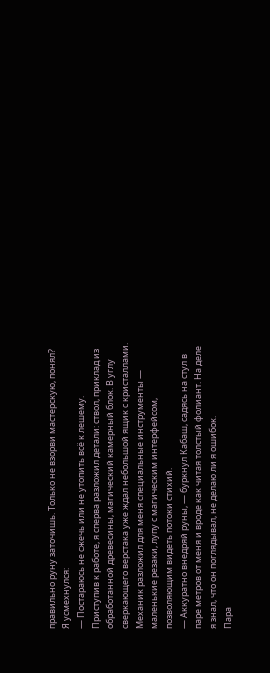правильно руну заточишь. Только не взорви мастерскую, понял?
Я усмехнулся:
— Постараюсь не сжечь или не утопить всё к лешему.
Приступив к работе, я сперва разложил детали: ствол, приклад из обработанной древесины, магический камерный блок. В углу сверкающего верстака уже ждал небольшой ящик с кристаллами. Механик разложил для меня специальные инструменты — маленькие резаки, лупу с магическим интерфейсом, позволяющим видеть потоки стихий.
— Аккуратно внедряй руны, — буркнул Кабаш, садясь на стул в паре метров от меня и вроде как читая толстый фолиант. На деле я знал, что он поглядывал, не делаю ли я ошибок.
Пара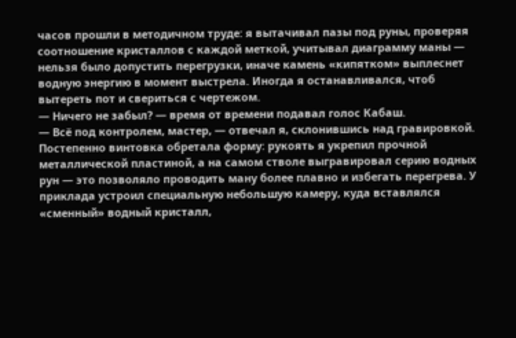часов прошли в методичном труде: я вытачивал пазы под руны, проверяя соотношение кристаллов с каждой меткой, учитывал диаграмму маны — нельзя было допустить перегрузки, иначе камень «кипятком» выплеснет водную энергию в момент выстрела. Иногда я останавливался, чтоб вытереть пот и свериться с чертежом.
— Ничего не забыл? — время от времени подавал голос Кабаш.
— Всё под контролем, мастер, — отвечал я, склонившись над гравировкой.
Постепенно винтовка обретала форму: рукоять я укрепил прочной металлической пластиной, а на самом стволе выгравировал серию водных рун — это позволяло проводить ману более плавно и избегать перегрева. У приклада устроил специальную небольшую камеру, куда вставлялся «сменный» водный кристалл,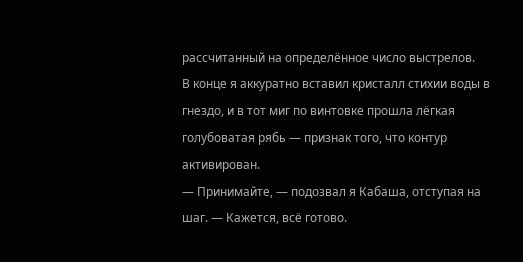рассчитанный на определённое число выстрелов.
В конце я аккуратно вставил кристалл стихии воды в гнездо, и в тот миг по винтовке прошла лёгкая голубоватая рябь — признак того, что контур активирован.
— Принимайте, — подозвал я Кабаша, отступая на шаг. — Кажется, всё готово.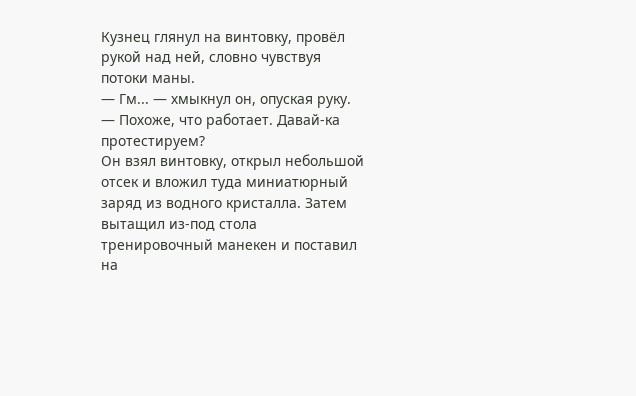Кузнец глянул на винтовку, провёл рукой над ней, словно чувствуя потоки маны.
— Гм... — хмыкнул он, опуская руку. — Похоже, что работает. Давай-ка протестируем?
Он взял винтовку, открыл небольшой отсек и вложил туда миниатюрный заряд из водного кристалла. Затем вытащил из-под стола тренировочный манекен и поставил на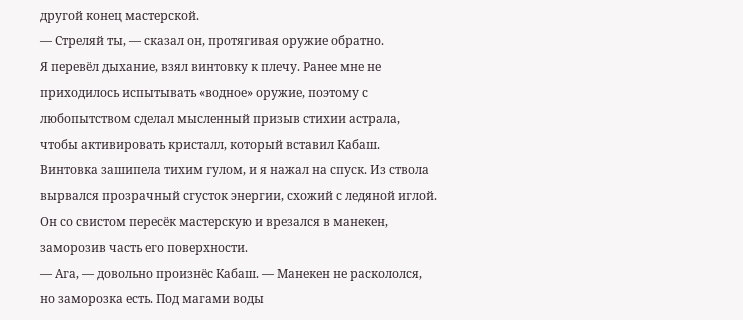другой конец мастерской.
— Стреляй ты, — сказал он, протягивая оружие обратно.
Я перевёл дыхание, взял винтовку к плечу. Ранее мне не приходилось испытывать «водное» оружие, поэтому с любопытством сделал мысленный призыв стихии астрала, чтобы активировать кристалл, который вставил Кабаш. Винтовка зашипела тихим гулом, и я нажал на спуск. Из ствола вырвался прозрачный сгусток энергии, схожий с ледяной иглой. Он со свистом пересёк мастерскую и врезался в манекен, заморозив часть его поверхности.
— Ага, — довольно произнёс Кабаш. — Манекен не раскололся, но заморозка есть. Под магами воды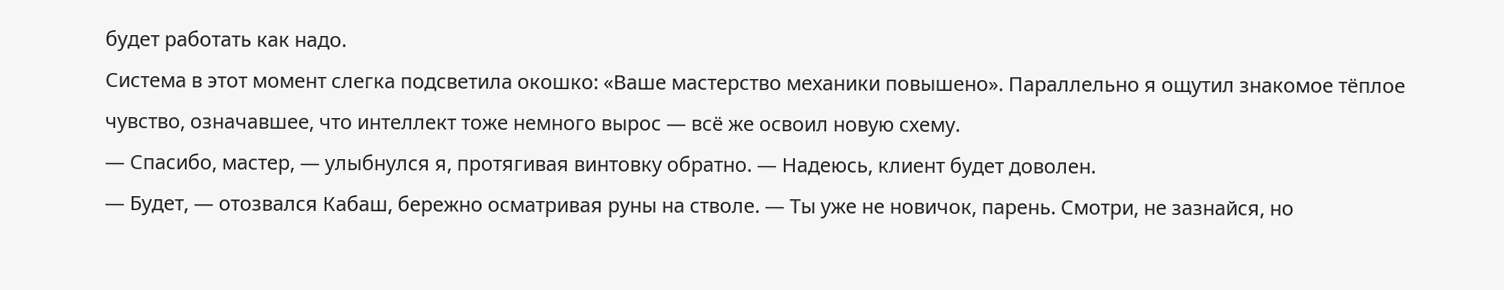будет работать как надо.
Система в этот момент слегка подсветила окошко: «Ваше мастерство механики повышено». Параллельно я ощутил знакомое тёплое чувство, означавшее, что интеллект тоже немного вырос — всё же освоил новую схему.
— Спасибо, мастер, — улыбнулся я, протягивая винтовку обратно. — Надеюсь, клиент будет доволен.
— Будет, — отозвался Кабаш, бережно осматривая руны на стволе. — Ты уже не новичок, парень. Смотри, не зазнайся, но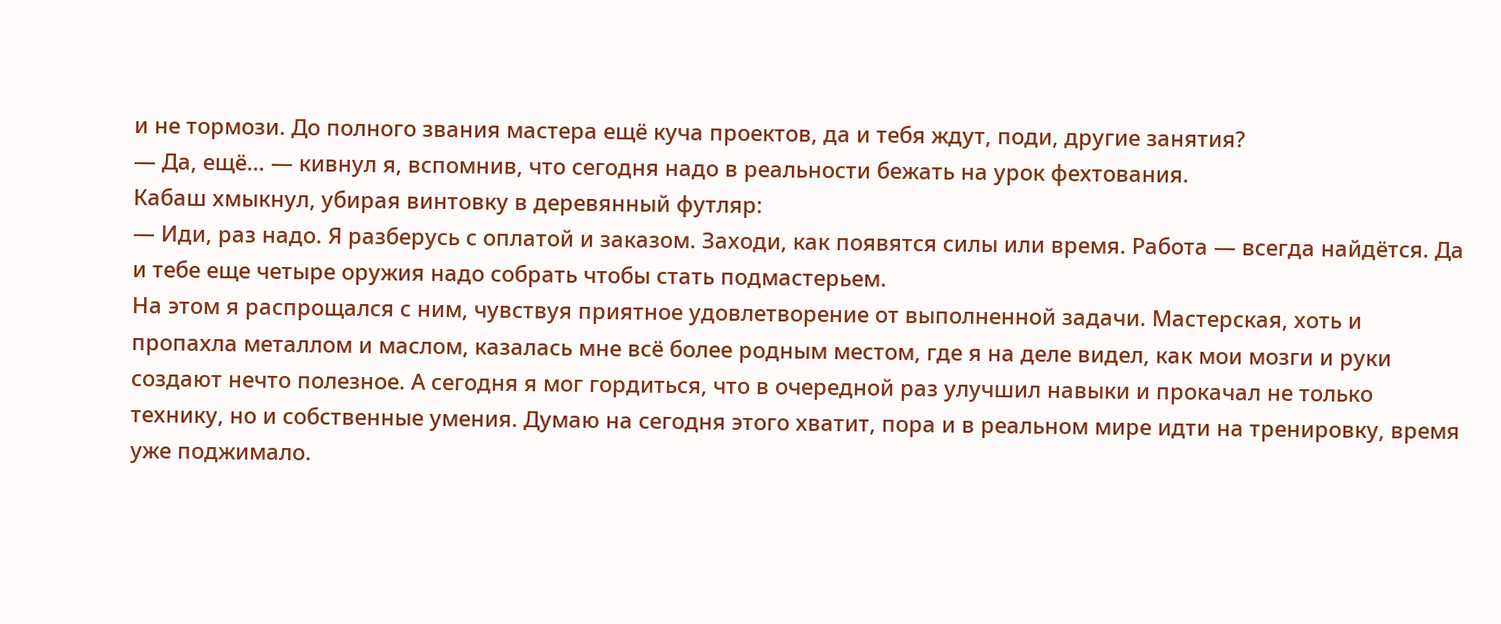и не тормози. До полного звания мастера ещё куча проектов, да и тебя ждут, поди, другие занятия?
— Да, ещё… — кивнул я, вспомнив, что сегодня надо в реальности бежать на урок фехтования.
Кабаш хмыкнул, убирая винтовку в деревянный футляр:
— Иди, раз надо. Я разберусь с оплатой и заказом. Заходи, как появятся силы или время. Работа — всегда найдётся. Да и тебе еще четыре оружия надо собрать чтобы стать подмастерьем.
На этом я распрощался с ним, чувствуя приятное удовлетворение от выполненной задачи. Мастерская, хоть и пропахла металлом и маслом, казалась мне всё более родным местом, где я на деле видел, как мои мозги и руки создают нечто полезное. А сегодня я мог гордиться, что в очередной раз улучшил навыки и прокачал не только технику, но и собственные умения. Думаю на сегодня этого хватит, пора и в реальном мире идти на тренировку, время уже поджимало.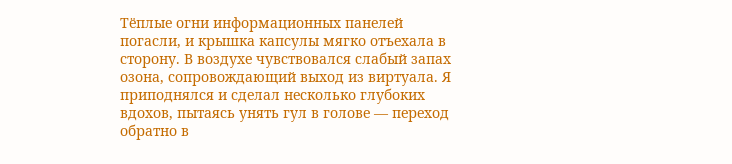Тёплые огни информационных панелей погасли, и крышка капсулы мягко отъехала в сторону. В воздухе чувствовался слабый запах озона, сопровождающий выход из виртуала. Я приподнялся и сделал несколько глубоких вдохов, пытаясь унять гул в голове — переход обратно в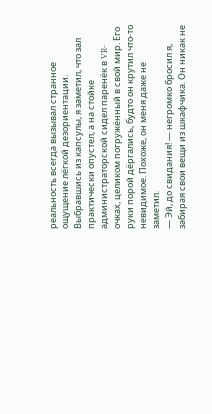реальность всегда вызывал странное ощущение лёгкой дезориентации.
Выбравшись из капсулы, я заметил, что зал практически опустел, а на стойке администраторской сидел паренёк в VR-очках, целиком погружённый в свой мир. Его руки порой дёргались, будто он крутил что-то невидимое. Похоже, он меня даже не заметил.
— Эй, до свидания! — негромко бросил я, забирая свои вещи из шкафчика. Он никак не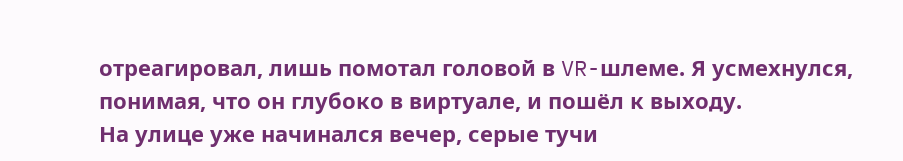отреагировал, лишь помотал головой в VR-шлеме. Я усмехнулся, понимая, что он глубоко в виртуале, и пошёл к выходу.
На улице уже начинался вечер, серые тучи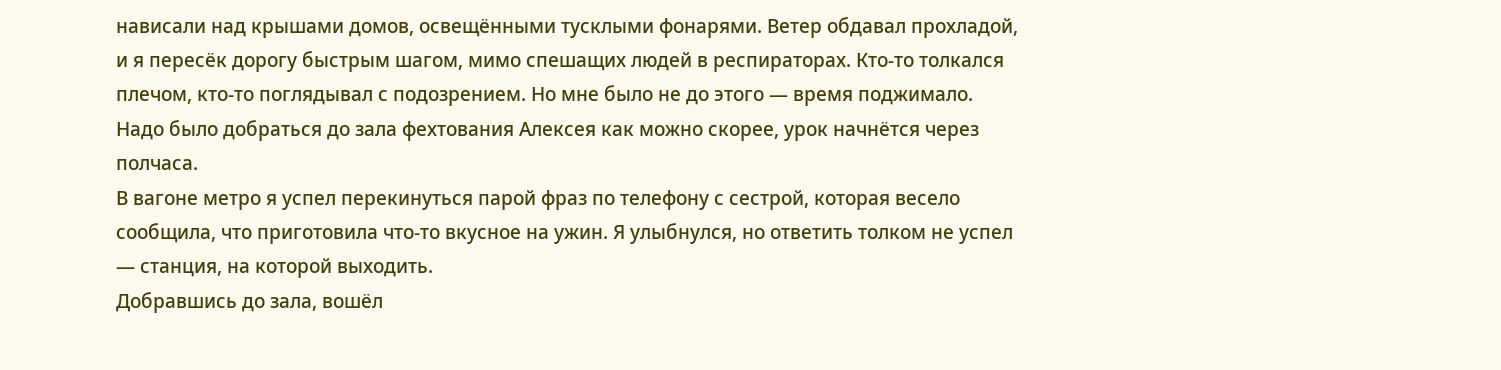нависали над крышами домов, освещёнными тусклыми фонарями. Ветер обдавал прохладой, и я пересёк дорогу быстрым шагом, мимо спешащих людей в респираторах. Кто-то толкался плечом, кто-то поглядывал с подозрением. Но мне было не до этого — время поджимало. Надо было добраться до зала фехтования Алексея как можно скорее, урок начнётся через полчаса.
В вагоне метро я успел перекинуться парой фраз по телефону с сестрой, которая весело сообщила, что приготовила что-то вкусное на ужин. Я улыбнулся, но ответить толком не успел — станция, на которой выходить.
Добравшись до зала, вошёл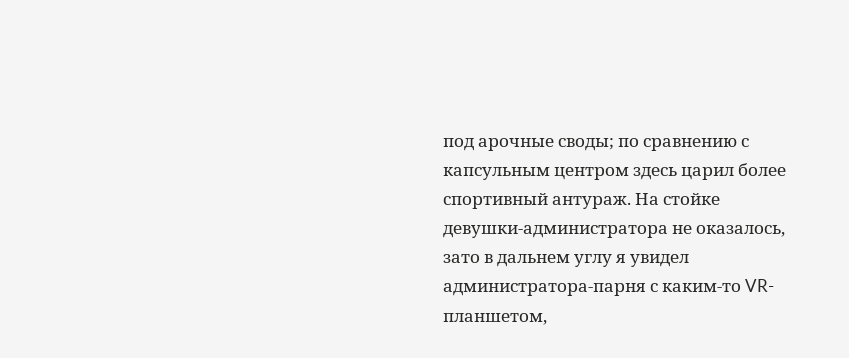под арочные своды; по сравнению с капсульным центром здесь царил более спортивный антураж. На стойке девушки-администратора не оказалось, зато в дальнем углу я увидел администратора-парня с каким-то VR-планшетом,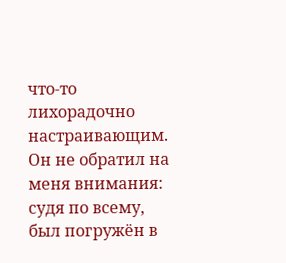что-то лихорадочно настраивающим. Он не обратил на меня внимания: судя по всему, был погружён в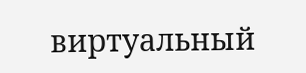виртуальный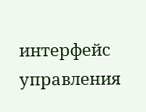интерфейс управления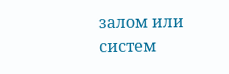залом или систем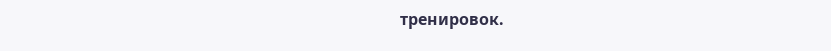тренировок.